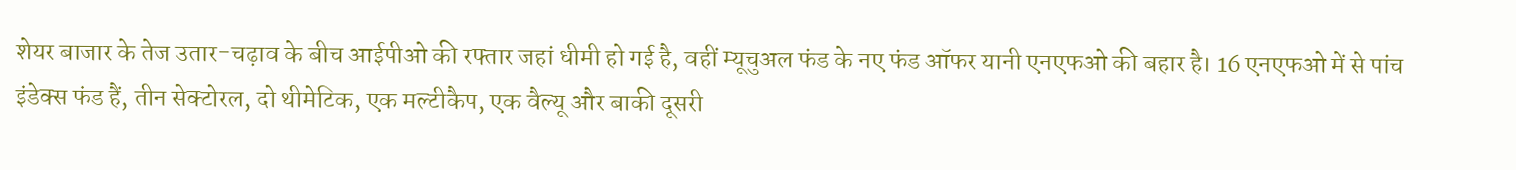शेयर बाजार के तेज उतार-चढ़ाव के बीच आईपीओ की रफ्तार जहां धीमी हो गई है, वहीं म्यूचुअल फंड के नए फंड ऑफर यानी एनएफओ की बहार है। 16 एनएफओ में से पांच इंडेक्स फंड हैं, तीन सेक्टोरल, दो थीमेटिक, एक मल्टीकैप, एक वैल्यू और बाकी दूसरी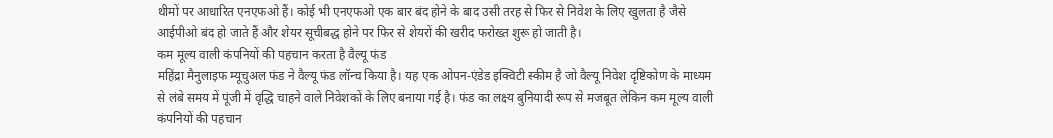थीमों पर आधारित एनएफओ हैं। कोई भी एनएफओ एक बार बंद होने के बाद उसी तरह से फिर से निवेश के लिए खुलता है जैसे आईपीओ बंद हो जाते हैं और शेयर सूचीबद्ध होने पर फिर से शेयरों की खरीद फरोख्त शुरू हो जाती है।
कम मूल्य वाली कंपनियों की पहचान करता है वैल्यू फंड
महिंद्रा मैनुलाइफ म्यूचुअल फंड ने वैल्यू फंड लॉन्च किया है। यह एक ओपन-एंडेड इक्विटी स्कीम है जो वैल्यू निवेश दृष्टिकोण के माध्यम से लंबे समय में पूंजी में वृद्धि चाहने वाले निवेशकों के लिए बनाया गई है। फंड का लक्ष्य बुनियादी रूप से मजबूत लेकिन कम मूल्य वाली कंपनियों की पहचान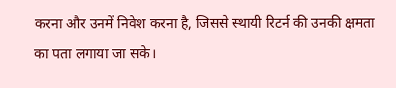करना और उनमें निवेश करना है, जिससे स्थायी रिटर्न की उनकी क्षमता का पता लगाया जा सके।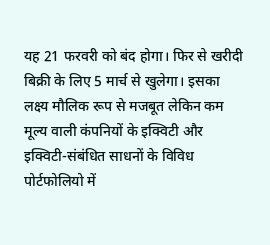यह 21 फरवरी को बंद होगा। फिर से खरीदी बिक्री के लिए 5 मार्च से खुलेगा। इसका लक्ष्य मौलिक रूप से मजबूत लेकिन कम मूल्य वाली कंपनियों के इक्विटी और इक्विटी-संबंधित साधनों के विविध पोर्टफोलियो में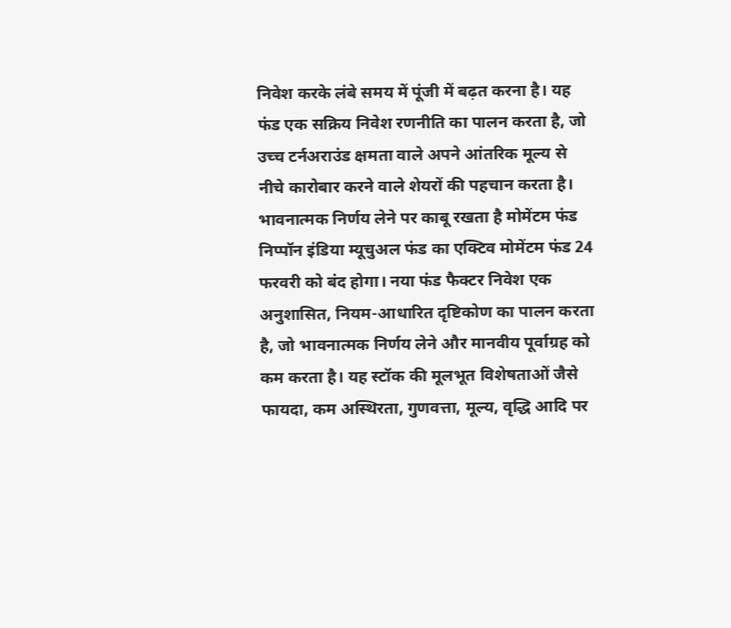निवेश करके लंबे समय में पूंजी में बढ़त करना है। यह फंड एक सक्रिय निवेश रणनीति का पालन करता है, जो उच्च टर्नअराउंड क्षमता वाले अपने आंतरिक मूल्य से नीचे कारोबार करने वाले शेयरों की पहचान करता है।
भावनात्मक निर्णय लेने पर काबू रखता है मोमेंटम फंड
निप्पॉन इंडिया म्यूचुअल फंड का एक्टिव मोमेंटम फंड 24 फरवरी को बंद होगा। नया फंड फैक्टर निवेश एक अनुशासित, नियम-आधारित दृष्टिकोण का पालन करता है, जो भावनात्मक निर्णय लेने और मानवीय पूर्वाग्रह को कम करता है। यह स्टॉक की मूलभूत विशेषताओं जैसे फायदा, कम अस्थिरता, गुणवत्ता, मूल्य, वृद्धि आदि पर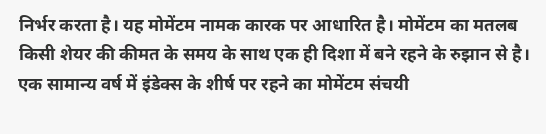निर्भर करता है। यह मोमेंटम नामक कारक पर आधारित है। मोमेंटम का मतलब किसी शेयर की कीमत के समय के साथ एक ही दिशा में बने रहने के रुझान से है। एक सामान्य वर्ष में इंडेक्स के शीर्ष पर रहने का मोमेंटम संचयी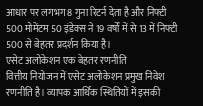आधार पर लगभग 8 गुना रिटर्न देता है और निफ्टी 500 मोमेंटम 50 इंडेक्स ने 19 वर्षों में से 13 में निफ्टी 500 से बेहतर प्रदर्शन किया है।
एसेट अलोकेशन एक बेहतर रणनीति
वित्तीय नियोजन में एसेट अलोकेशन प्रमुख निवेश रणनीति है। व्यापक आर्थिक स्थितियों में इसकी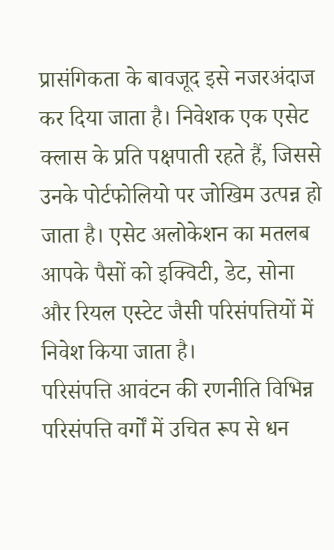प्रासंगिकता के बावजूद इसे नजरअंदाज कर दिया जाता है। निवेशक एक एसेट क्लास के प्रति पक्षपाती रहते हैं, जिससे उनके पोर्टफोलियो पर जोखिम उत्पन्न हो जाता है। एसेट अलोकेशन का मतलब आपके पैसों को इक्विटी, डेट, सोना और रियल एस्टेट जैसी परिसंपत्तियों में निवेश किया जाता है।
परिसंपत्ति आवंटन की रणनीति विभिन्न परिसंपत्ति वर्गों में उचित रूप से धन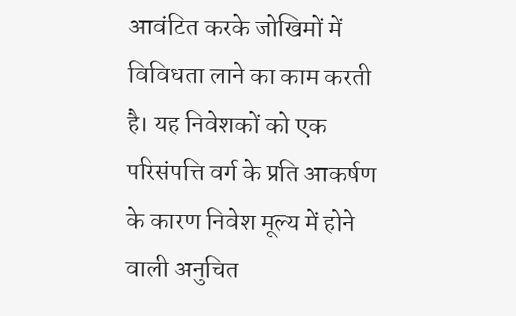आवंटित करके जोखिमों में विविधता लाने का काम करती है। यह निवेशकों को एक परिसंपत्ति वर्ग के प्रति आकर्षण के कारण निवेश मूल्य में होने वाली अनुचित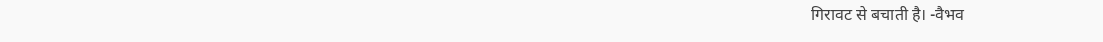गिरावट से बचाती है। -वैभव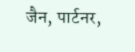जैन, पार्टनर,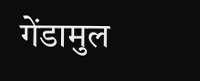गेंडामुल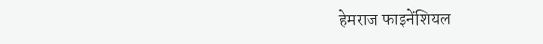हेमराज फाइनेंशियल